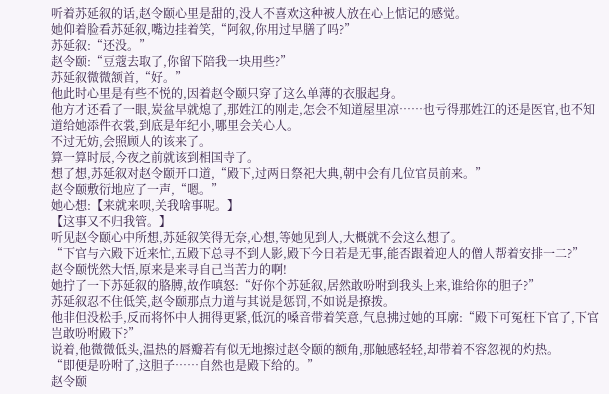听着苏延叙的话,赵令颐心里是甜的,没人不喜欢这种被人放在心上惦记的感觉。
她仰着脸看苏延叙,嘴边挂着笑,“阿叙,你用过早膳了吗?”
苏延叙:“还没。”
赵令颐:“豆蔻去取了,你留下陪我一块用些?”
苏延叙微微颔首,“好。”
他此时心里是有些不悦的,因着赵令颐只穿了这么单薄的衣服起身。
他方才还看了一眼,炭盆早就熄了,那姓江的刚走,怎会不知道屋里凉……也亏得那姓江的还是医官,也不知道给她添件衣裳,到底是年纪小,哪里会关心人。
不过无妨,会照顾人的该来了。
算一算时辰,今夜之前就该到相国寺了。
想了想,苏延叙对赵令颐开口道,“殿下,过两日祭祀大典,朝中会有几位官员前来。”
赵令颐敷衍地应了一声,“嗯。”
她心想:【来就来呗,关我啥事呢。】
【这事又不归我管。】
听见赵令颐心中所想,苏延叙笑得无奈,心想,等她见到人,大概就不会这么想了。
“下官与六殿下近来忙,五殿下总寻不到人影,殿下今日若是无事,能否跟着迎人的僧人帮着安排一二?”
赵令颐恍然大悟,原来是来寻自己当苦力的啊!
她拧了一下苏延叙的胳膊,故作嗔怒:“好你个苏延叙,居然敢吩咐到我头上来,谁给你的胆子?”
苏延叙忍不住低笑,赵令颐那点力道与其说是惩罚,不如说是撩拨。
他非但没松手,反而将怀中人拥得更紧,低沉的嗓音带着笑意,气息拂过她的耳廓:“殿下可冤枉下官了,下官岂敢吩咐殿下?”
说着,他微微低头,温热的唇瓣若有似无地擦过赵令颐的额角,那触感轻轻,却带着不容忽视的灼热。
“即便是吩咐了,这胆子……自然也是殿下给的。”
赵令颐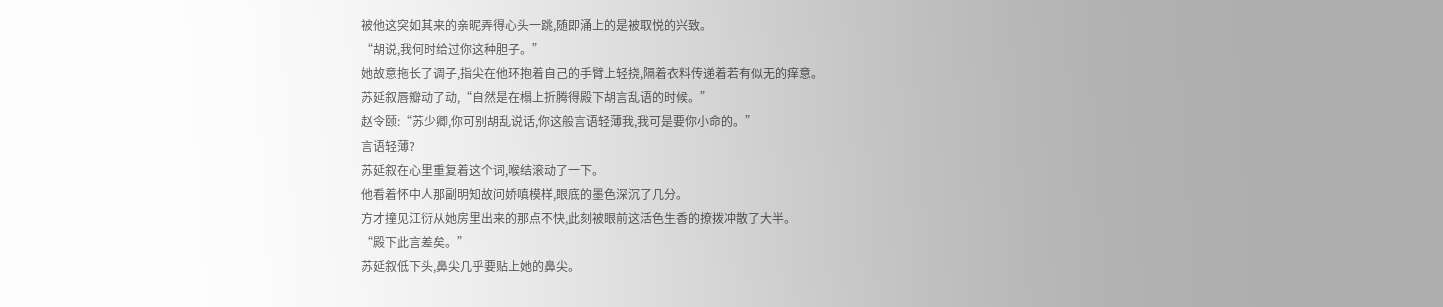被他这突如其来的亲昵弄得心头一跳,随即涌上的是被取悦的兴致。
“胡说,我何时给过你这种胆子。”
她故意拖长了调子,指尖在他环抱着自己的手臂上轻挠,隔着衣料传递着若有似无的痒意。
苏延叙唇瓣动了动,“自然是在榻上折腾得殿下胡言乱语的时候。”
赵令颐:“苏少卿,你可别胡乱说话,你这般言语轻薄我,我可是要你小命的。”
言语轻薄?
苏延叙在心里重复着这个词,喉结滚动了一下。
他看着怀中人那副明知故问娇嗔模样,眼底的墨色深沉了几分。
方才撞见江衍从她房里出来的那点不快,此刻被眼前这活色生香的撩拨冲散了大半。
“殿下此言差矣。”
苏延叙低下头,鼻尖几乎要贴上她的鼻尖。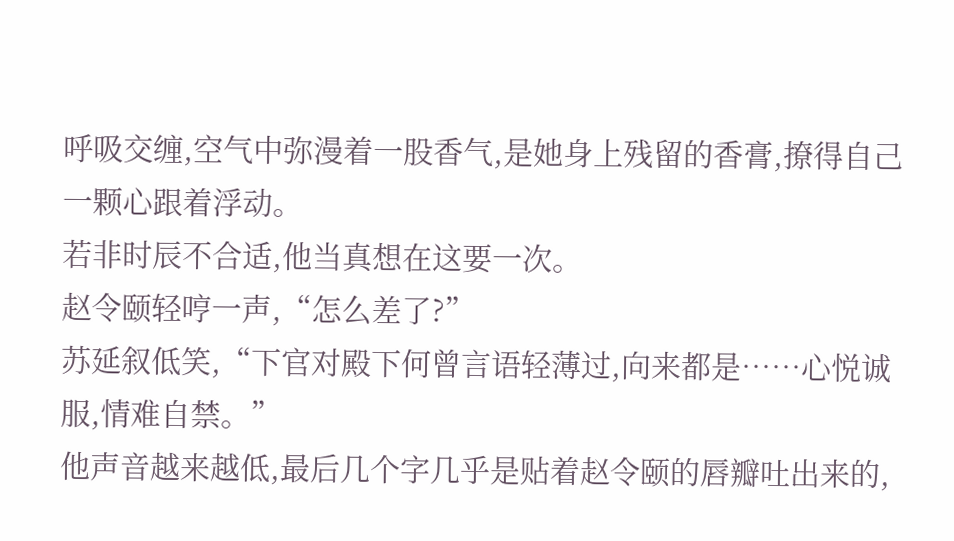呼吸交缠,空气中弥漫着一股香气,是她身上残留的香膏,撩得自己一颗心跟着浮动。
若非时辰不合适,他当真想在这要一次。
赵令颐轻哼一声,“怎么差了?”
苏延叙低笑,“下官对殿下何曾言语轻薄过,向来都是……心悦诚服,情难自禁。”
他声音越来越低,最后几个字几乎是贴着赵令颐的唇瓣吐出来的,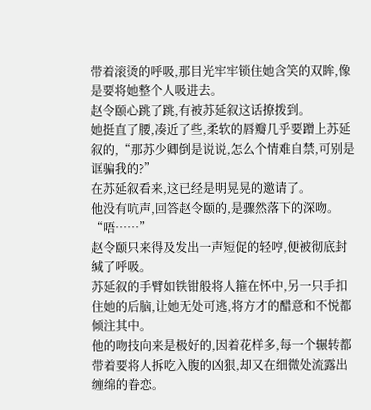带着滚烫的呼吸,那目光牢牢锁住她含笑的双眸,像是要将她整个人吸进去。
赵令颐心跳了跳,有被苏延叙这话撩拨到。
她挺直了腰,凑近了些,柔软的唇瓣几乎要蹭上苏延叙的,“那苏少卿倒是说说,怎么个情难自禁,可别是诓骗我的?”
在苏延叙看来,这已经是明晃晃的邀请了。
他没有吭声,回答赵令颐的,是骤然落下的深吻。
“唔……”
赵令颐只来得及发出一声短促的轻哼,便被彻底封缄了呼吸。
苏延叙的手臂如铁钳般将人箍在怀中,另一只手扣住她的后脑,让她无处可逃,将方才的醋意和不悦都倾注其中。
他的吻技向来是极好的,因着花样多,每一个辗转都带着要将人拆吃入腹的凶狠,却又在细微处流露出缠绵的眷恋。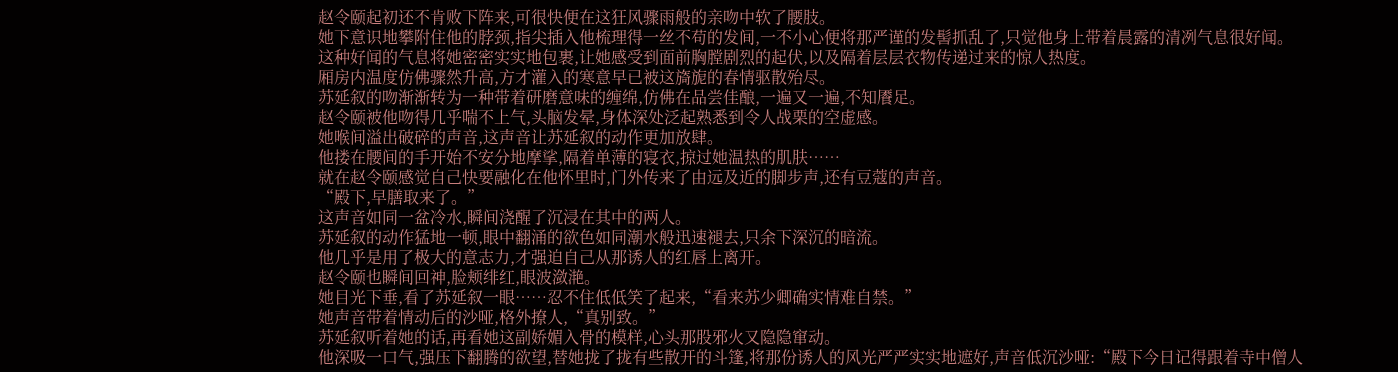赵令颐起初还不肯败下阵来,可很快便在这狂风骤雨般的亲吻中软了腰肢。
她下意识地攀附住他的脖颈,指尖插入他梳理得一丝不苟的发间,一不小心便将那严谨的发髻抓乱了,只觉他身上带着晨露的清冽气息很好闻。
这种好闻的气息将她密密实实地包裹,让她感受到面前胸膛剧烈的起伏,以及隔着层层衣物传递过来的惊人热度。
厢房内温度仿佛骤然升高,方才灌入的寒意早已被这旖旎的春情驱散殆尽。
苏延叙的吻渐渐转为一种带着研磨意味的缠绵,仿佛在品尝佳酿,一遍又一遍,不知餍足。
赵令颐被他吻得几乎喘不上气,头脑发晕,身体深处泛起熟悉到令人战栗的空虚感。
她喉间溢出破碎的声音,这声音让苏延叙的动作更加放肆。
他搂在腰间的手开始不安分地摩挲,隔着单薄的寝衣,掠过她温热的肌肤……
就在赵令颐感觉自己快要融化在他怀里时,门外传来了由远及近的脚步声,还有豆蔻的声音。
“殿下,早膳取来了。”
这声音如同一盆冷水,瞬间浇醒了沉浸在其中的两人。
苏延叙的动作猛地一顿,眼中翻涌的欲色如同潮水般迅速褪去,只余下深沉的暗流。
他几乎是用了极大的意志力,才强迫自己从那诱人的红唇上离开。
赵令颐也瞬间回神,脸颊绯红,眼波潋滟。
她目光下垂,看了苏延叙一眼……忍不住低低笑了起来,“看来苏少卿确实情难自禁。”
她声音带着情动后的沙哑,格外撩人,“真别致。”
苏延叙听着她的话,再看她这副娇媚入骨的模样,心头那股邪火又隐隐窜动。
他深吸一口气,强压下翻腾的欲望,替她拢了拢有些散开的斗篷,将那份诱人的风光严严实实地遮好,声音低沉沙哑:“殿下今日记得跟着寺中僧人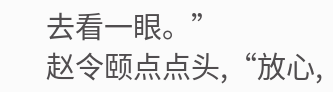去看一眼。”
赵令颐点点头,“放心,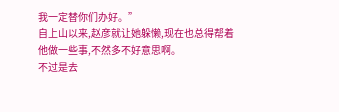我一定替你们办好。”
自上山以来,赵彦就让她躲懒,现在也总得帮着他做一些事,不然多不好意思啊。
不过是去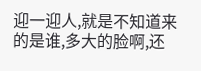迎一迎人,就是不知道来的是谁,多大的脸啊,还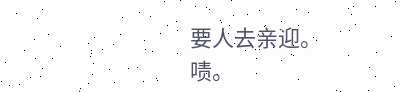要人去亲迎。
啧。